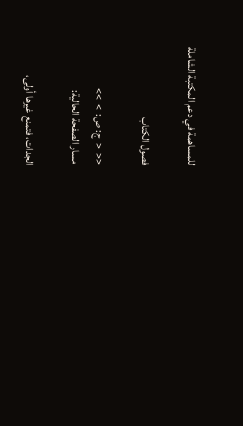للمساهمة في دعم المكتبة الشاملة

فصول الكتاب

<<  <  ج: ص:  >  >>
مسار الصفحة الحالية:

الجدات، فتمنع غيرها أولى،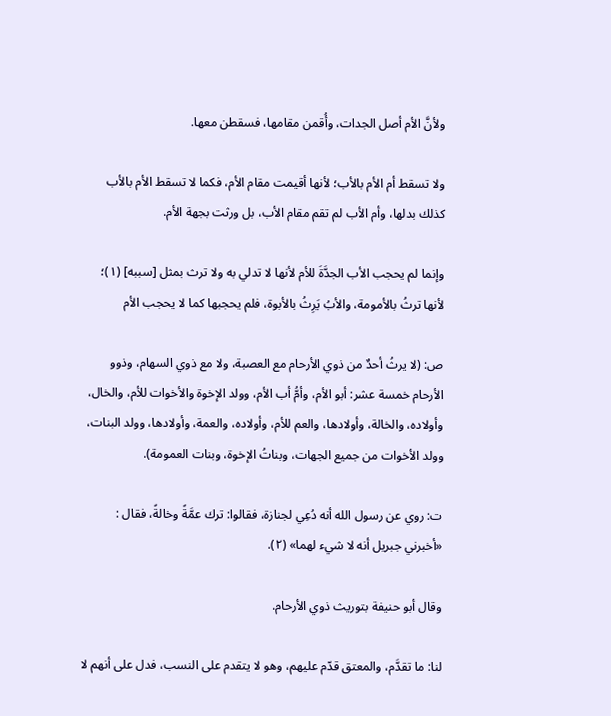ولأنَّ الأم أصل الجدات، وأُقمن مقامها، فسقطن معها.

ولا تسقط أم الأم بالأب؛ لأنها أقيمت مقام الأم، فكما لا تسقط الأم بالأب كذلك بدلها، وأم الأب لم تقم مقام الأب، بل ورثت بجهة الأم.

وإنما لم يحجب الأب الجدَّةَ للأم لأنها لا تدلي به ولا ترث بمثل [سببه] (١)؛ لأنها ترثُ بالأمومة، والأبُ يَرِثُ بالأبوة، فلم يحجبها كما لا يحجب الأم

ص: (لا يرثُ أحدٌ من ذوي الأرحام مع العصبة، ولا مع ذوي السهام، وذوو الأرحام خمسة عشر: أبو الأم، وأمُّ أب الأم، وولد الإخوة والأخوات للأم، والخال، وأولاده، والخالة، وأولادها، والعم للأم، وأولاده، والعمة، وأولادها، وولد البنات، وولد الأخوات من جميع الجهات، وبناتُ الإخوة، وبنات العمومة).

ت: روي عن رسول الله أنه دُعِي لجنازة، فقالوا: ترك عمَّةً وخالةً، فقال : «أخبرني جبريل أنه لا شيء لهما» (٢).

وقال أبو حنيفة بتوريث ذوي الأرحام.

لنا: ما تقدَّم، والمعتق قدّم عليهم، وهو لا يتقدم على النسب، فدل على أنهم لا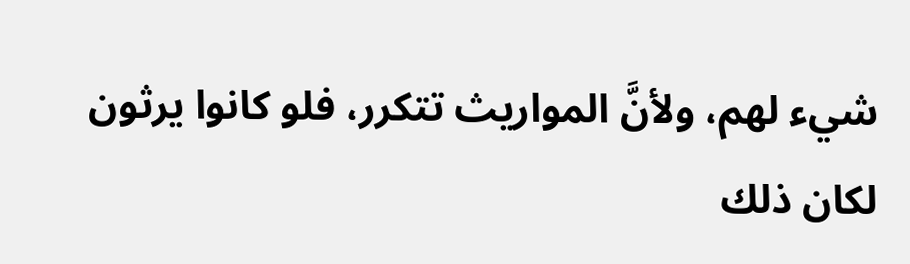شيء لهم، ولأنَّ المواريث تتكرر، فلو كانوا يرثون لكان ذلك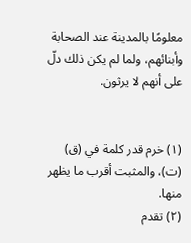معلومًا بالمدينة عند الصحابة وأبنائهم، ولما لم يكن ذلك دلّ على أنهم لا يرثون.


(١) خرم قدر كلمة في (ق) (ت)، والمثبت أقرب ما يظهر منها.
(٢) تقدم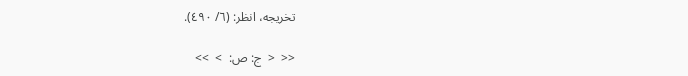تخريجه، انظر: (٦/ ٤٩٠).

<<  <  ج: ص:  >  >>